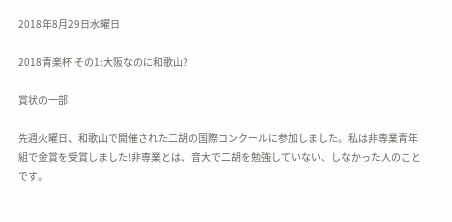2018年8月29日水曜日

2018青楽杯 その1:大阪なのに和歌山?

賞状の一部

先週火曜日、和歌山で開催された二胡の国際コンクールに参加しました。私は非専業青年組で金賞を受賞しました!非専業とは、音大で二胡を勉強していない、しなかった人のことです。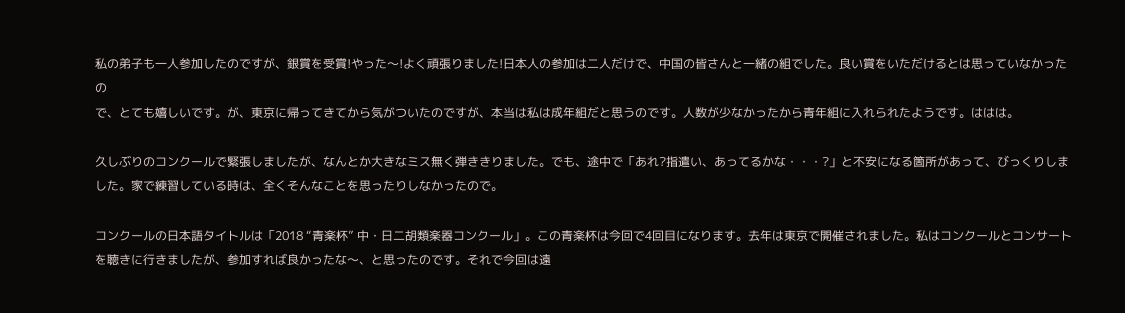私の弟子も一人参加したのですが、銀賞を受賞!やった〜!よく頑張りました!日本人の参加は二人だけで、中国の皆さんと一緒の組でした。良い賞をいただけるとは思っていなかったの
で、とても嬉しいです。が、東京に帰ってきてから気がついたのですが、本当は私は成年組だと思うのです。人数が少なかったから青年組に入れられたようです。ははは。

久しぶりのコンクールで緊張しましたが、なんとか大きなミス無く弾ききりました。でも、途中で「あれ?指遣い、あってるかな・・・?」と不安になる箇所があって、びっくりしました。家で練習している時は、全くそんなことを思ったりしなかったので。

コンクールの日本語タイトルは「2018 “青楽杯” 中・日二胡類楽器コンクール」。この青楽杯は今回で4回目になります。去年は東京で開催されました。私はコンクールとコンサートを聴きに行きましたが、参加すれば良かったな〜、と思ったのです。それで今回は遠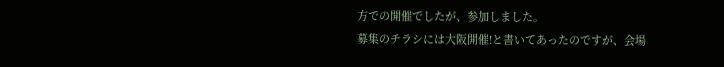方での開催でしたが、参加しました。
募集のチラシには大阪開催!と書いてあったのですが、会場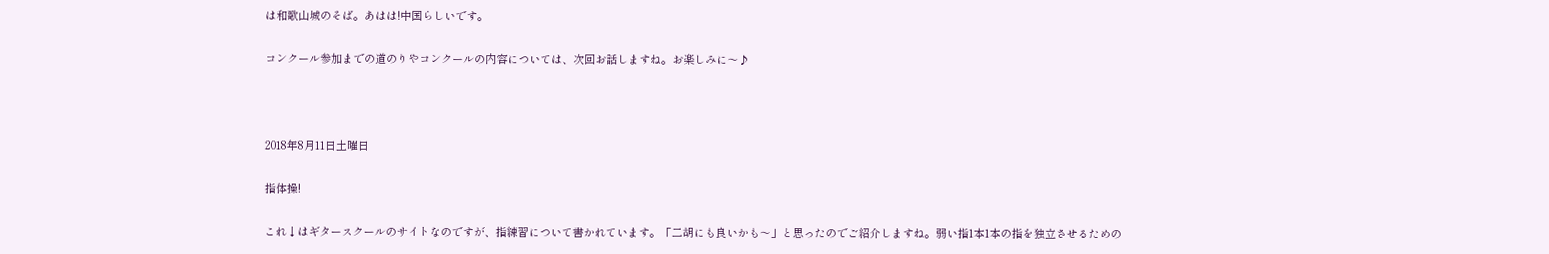は和歌山城のそば。あはは!中国らしいです。

コンクール参加までの道のりやコンクールの内容については、次回お話しますね。お楽しみに〜♪



2018年8月11日土曜日

指体操!

これ↓はギタースクールのサイトなのですが、指練習について書かれています。「二胡にも良いかも〜」と思ったのでご紹介しますね。弱い指1本1本の指を独立させるための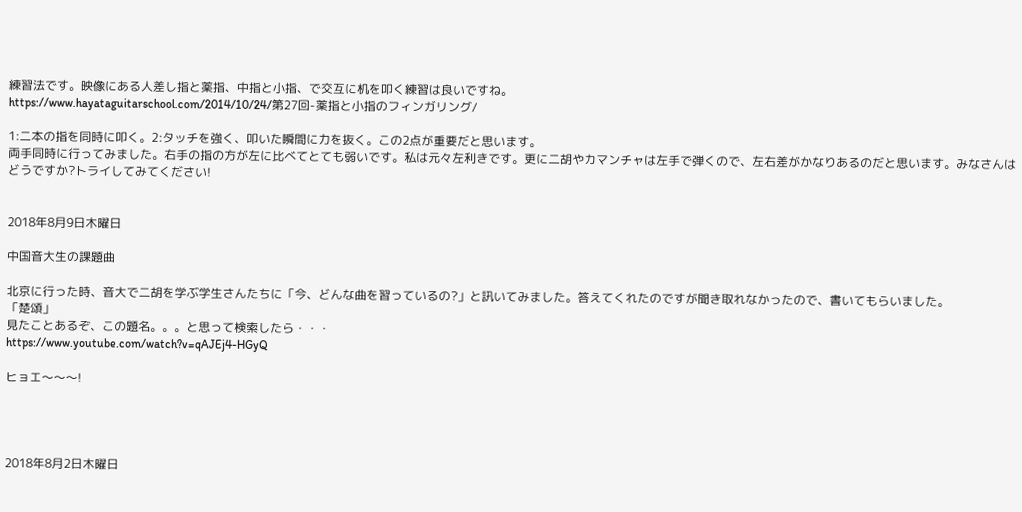練習法です。映像にある人差し指と薬指、中指と小指、で交互に机を叩く練習は良いですね。
https://www.hayataguitarschool.com/2014/10/24/第27回-薬指と小指のフィンガリング/

1:二本の指を同時に叩く。2:タッチを強く、叩いた瞬間に力を抜く。この2点が重要だと思います。
両手同時に行ってみました。右手の指の方が左に比べてとても弱いです。私は元々左利きです。更に二胡やカマンチャは左手で弾くので、左右差がかなりあるのだと思います。みなさんはどうですか?トライしてみてください!


2018年8月9日木曜日

中国音大生の課題曲

北京に行った時、音大で二胡を学ぶ学生さんたちに「今、どんな曲を習っているの?」と訊いてみました。答えてくれたのですが聞き取れなかったので、書いてもらいました。
「楚頌」
見たことあるぞ、この題名。。。と思って検索したら・・・
https://www.youtube.com/watch?v=qAJEj4-HGyQ

ヒョエ〜〜〜!




2018年8月2日木曜日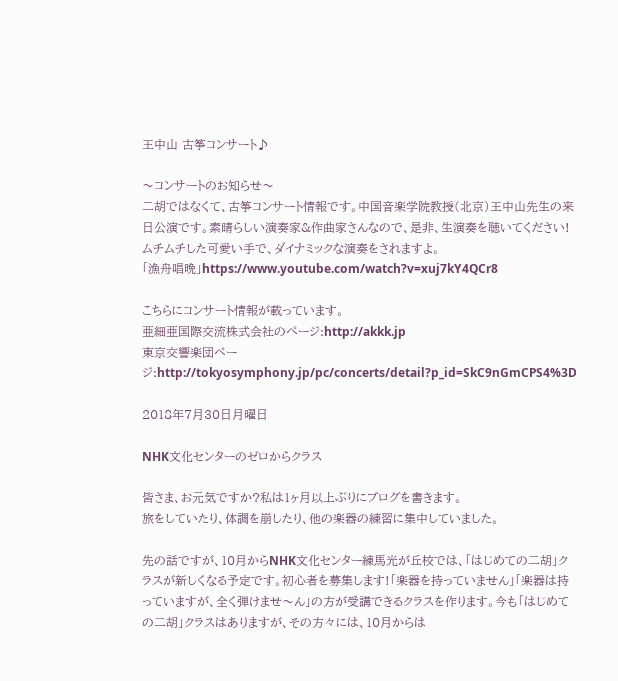王中山 古筝コンサート♪

〜コンサートのお知らせ〜
二胡ではなくて、古筝コンサート情報です。中国音楽学院教授(北京)王中山先生の来日公演です。素晴らしい演奏家&作曲家さんなので、是非、生演奏を聴いてください!ムチムチした可愛い手で、ダイナミックな演奏をされますよ。
「漁舟唱晩」https://www.youtube.com/watch?v=xuj7kY4QCr8

こちらにコンサート情報が載っています。
亜細亜国際交流株式会社のページ:http://akkk.jp
東京交響楽団ページ:http://tokyosymphony.jp/pc/concerts/detail?p_id=SkC9nGmCPS4%3D

2018年7月30日月曜日

NHK文化センターのゼロからクラス

皆さま、お元気ですか?私は1ヶ月以上ぶりにブログを書きます。
旅をしていたり、体調を崩したり、他の楽器の練習に集中していました。

先の話ですが、10月からNHK文化センター練馬光が丘校では、「はじめての二胡」クラスが新しくなる予定です。初心者を募集します!「楽器を持っていません」「楽器は持っていますが、全く弾けませ〜ん」の方が受講できるクラスを作ります。今も「はじめての二胡」クラスはありますが、その方々には、10月からは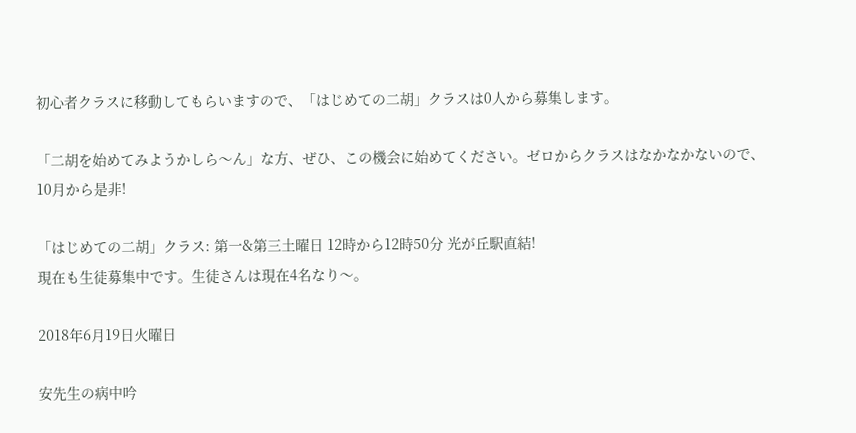初心者クラスに移動してもらいますので、「はじめての二胡」クラスは0人から募集します。

「二胡を始めてみようかしら〜ん」な方、ぜひ、この機会に始めてください。ゼロからクラスはなかなかないので、10月から是非!

「はじめての二胡」クラス: 第一&第三土曜日 12時から12時50分 光が丘駅直結!
現在も生徒募集中です。生徒さんは現在4名なり〜。

2018年6月19日火曜日

安先生の病中吟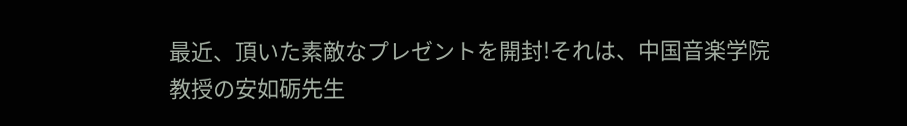最近、頂いた素敵なプレゼントを開封!それは、中国音楽学院教授の安如砺先生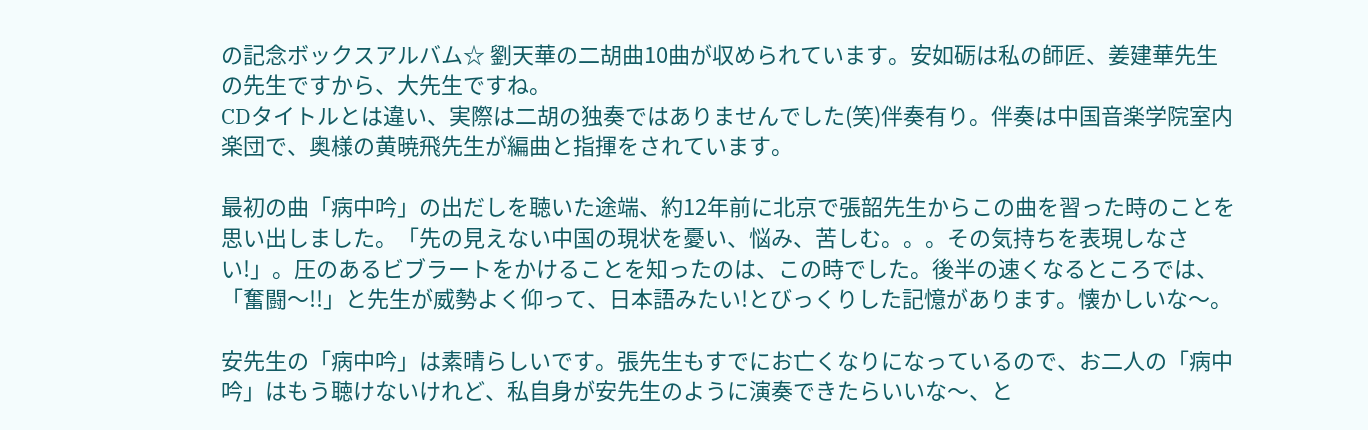の記念ボックスアルバム☆ 劉天華の二胡曲10曲が収められています。安如砺は私の師匠、姜建華先生の先生ですから、大先生ですね。
CDタイトルとは違い、実際は二胡の独奏ではありませんでした(笑)伴奏有り。伴奏は中国音楽学院室内楽団で、奥様の黄暁飛先生が編曲と指揮をされています。

最初の曲「病中吟」の出だしを聴いた途端、約12年前に北京で張韶先生からこの曲を習った時のことを思い出しました。「先の見えない中国の現状を憂い、悩み、苦しむ。。。その気持ちを表現しなさい!」。圧のあるビブラートをかけることを知ったのは、この時でした。後半の速くなるところでは、「奮闘〜!!」と先生が威勢よく仰って、日本語みたい!とびっくりした記憶があります。懐かしいな〜。

安先生の「病中吟」は素晴らしいです。張先生もすでにお亡くなりになっているので、お二人の「病中吟」はもう聴けないけれど、私自身が安先生のように演奏できたらいいな〜、と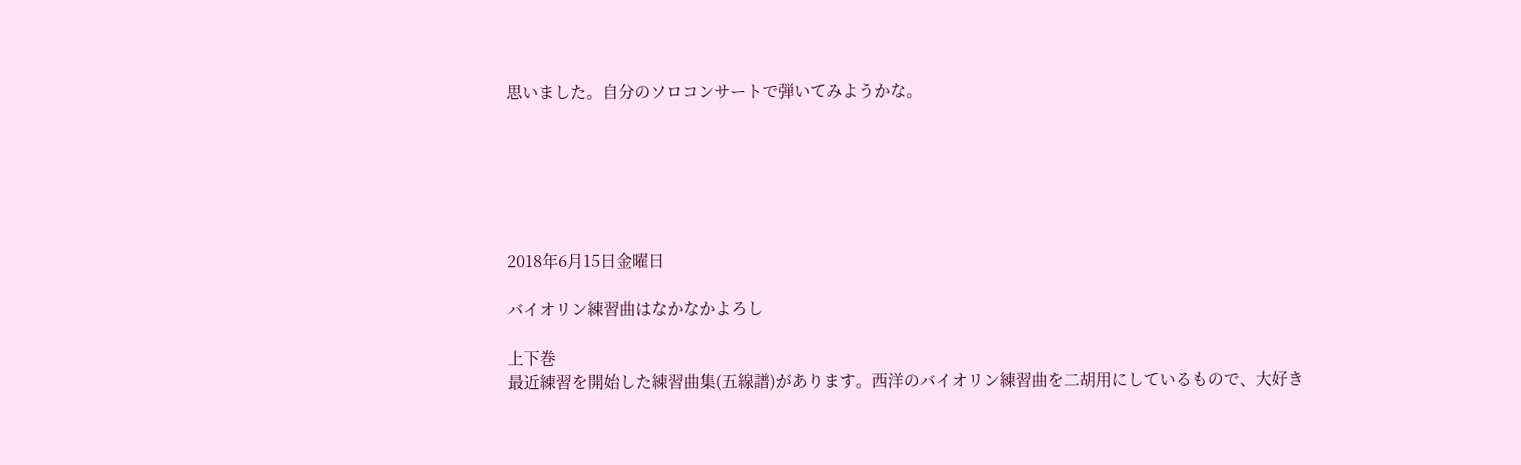思いました。自分のソロコンサートで弾いてみようかな。






2018年6月15日金曜日

バイオリン練習曲はなかなかよろし

上下巻
最近練習を開始した練習曲集(五線譜)があります。西洋のバイオリン練習曲を二胡用にしているもので、大好き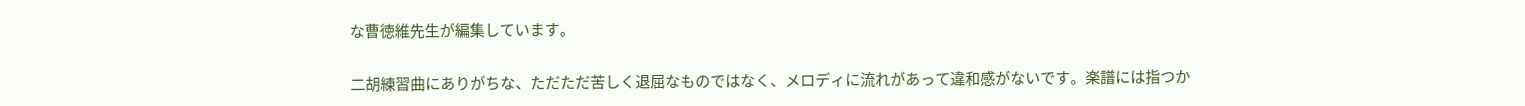な曹徳維先生が編集しています。

二胡練習曲にありがちな、ただただ苦しく退屈なものではなく、メロディに流れがあって違和感がないです。楽譜には指つか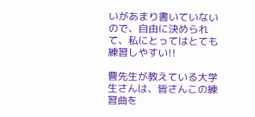いがあまり書いていないので、自由に決められて、私にとってはとても練習しやすい!!

曹先生が教えている大学生さんは、皆さんこの練習曲を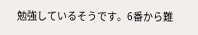勉強しているそうです。6番から難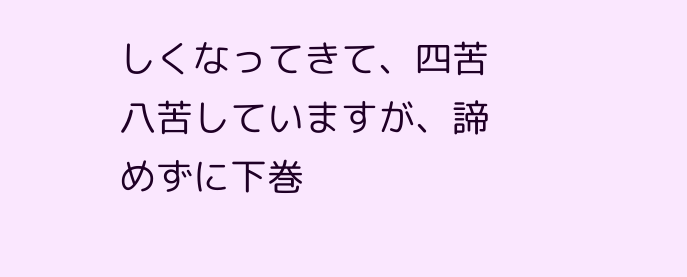しくなってきて、四苦八苦していますが、諦めずに下巻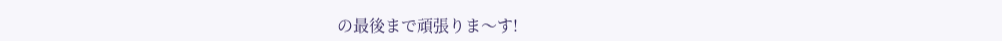の最後まで頑張りま〜す!